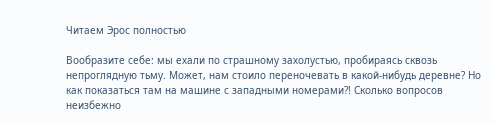Читаем Эрос полностью

Вообразите себе: мы ехали по страшному захолустью, пробираясь сквозь непроглядную тьму. Может, нам стоило переночевать в какой-нибудь деревне? Но как показаться там на машине с западными номерами?! Сколько вопросов неизбежно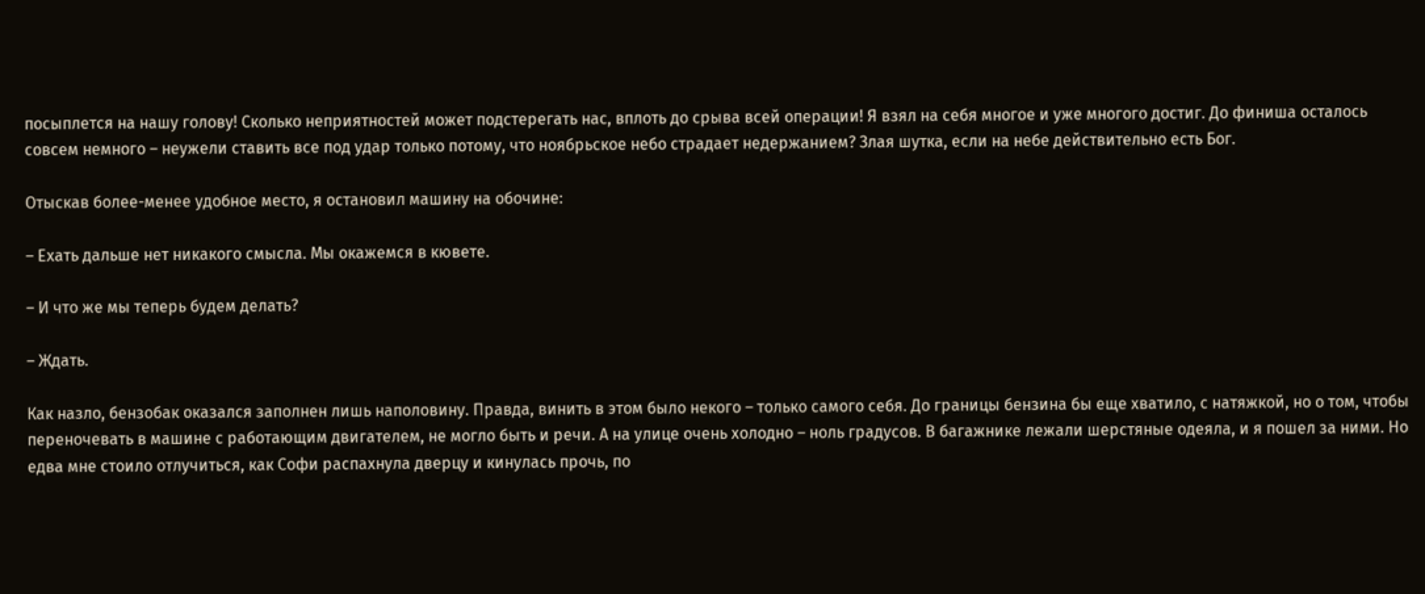посыплется на нашу голову! Сколько неприятностей может подстерегать нас, вплоть до срыва всей операции! Я взял на себя многое и уже многого достиг. До финиша осталось совсем немного – неужели ставить все под удар только потому, что ноябрьское небо страдает недержанием? Злая шутка, если на небе действительно есть Бог.

Отыскав более-менее удобное место, я остановил машину на обочине:

– Ехать дальше нет никакого смысла. Мы окажемся в кювете.

– И что же мы теперь будем делать?

– Ждать.

Как назло, бензобак оказался заполнен лишь наполовину. Правда, винить в этом было некого – только самого себя. До границы бензина бы еще хватило, с натяжкой, но о том, чтобы переночевать в машине с работающим двигателем, не могло быть и речи. А на улице очень холодно – ноль градусов. В багажнике лежали шерстяные одеяла, и я пошел за ними. Но едва мне стоило отлучиться, как Софи распахнула дверцу и кинулась прочь, по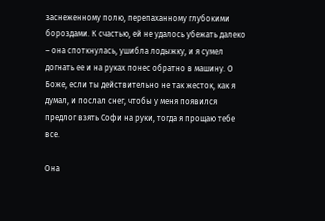заснеженному полю, перепаханному глубокими бороздами. К счастью, ей не удалось убежать далеко – она споткнулась, ушибла лодыжку, и я сумел догнать ее и на руках понес обратно в машину. О Боже, если ты действительно не так жесток, как я думал, и послал снег, чтобы у меня появился предлог взять Софи на руки, тогда я прощаю тебе все.

Она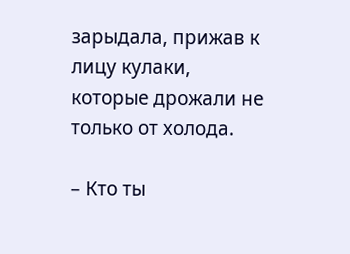зарыдала, прижав к лицу кулаки, которые дрожали не только от холода.

– Кто ты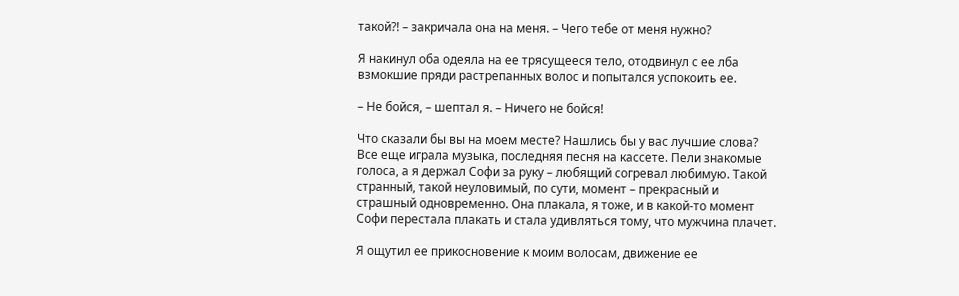такой?! – закричала она на меня. – Чего тебе от меня нужно?

Я накинул оба одеяла на ее трясущееся тело, отодвинул с ее лба взмокшие пряди растрепанных волос и попытался успокоить ее.

– Не бойся, – шептал я. – Ничего не бойся!

Что сказали бы вы на моем месте? Нашлись бы у вас лучшие слова? Все еще играла музыка, последняя песня на кассете. Пели знакомые голоса, а я держал Софи за руку – любящий согревал любимую. Такой странный, такой неуловимый, по сути, момент – прекрасный и страшный одновременно. Она плакала, я тоже, и в какой-то момент Софи перестала плакать и стала удивляться тому, что мужчина плачет.

Я ощутил ее прикосновение к моим волосам, движение ее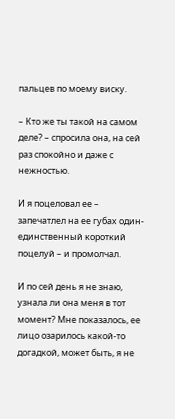пальцев по моему виску.

– Кто же ты такой на самом деле? – спросила она, на сей раз спокойно и даже с нежностью.

И я поцеловал ее – запечатлел на ее губах один-единственный короткий поцелуй – и промолчал.

И по сей день я не знаю, узнала ли она меня в тот момент? Мне показалось, ее лицо озарилось какой-то догадкой, может быть, я не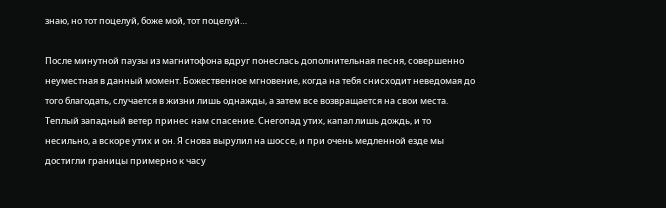знаю, но тот поцелуй, боже мой, тот поцелуй…

После минутной паузы из магнитофона вдруг понеслась дополнительная песня, совершенно неуместная в данный момент. Божественное мгновение, когда на тебя снисходит неведомая до того благодать, случается в жизни лишь однажды, а затем все возвращается на свои места. Теплый западный ветер принес нам спасение. Снегопад утих, капал лишь дождь, и то несильно, а вскоре утих и он. Я снова вырулил на шоссе, и при очень медленной езде мы достигли границы примерно к часу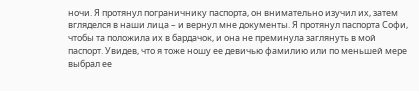ночи. Я протянул пограничнику паспорта, он внимательно изучил их, затем вгляделся в наши лица – и вернул мне документы. Я протянул паспорта Софи, чтобы та положила их в бардачок, и она не преминула заглянуть в мой паспорт. Увидев, что я тоже ношу ее девичью фамилию или по меньшей мере выбрал ее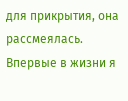для прикрытия, она рассмеялась. Впервые в жизни я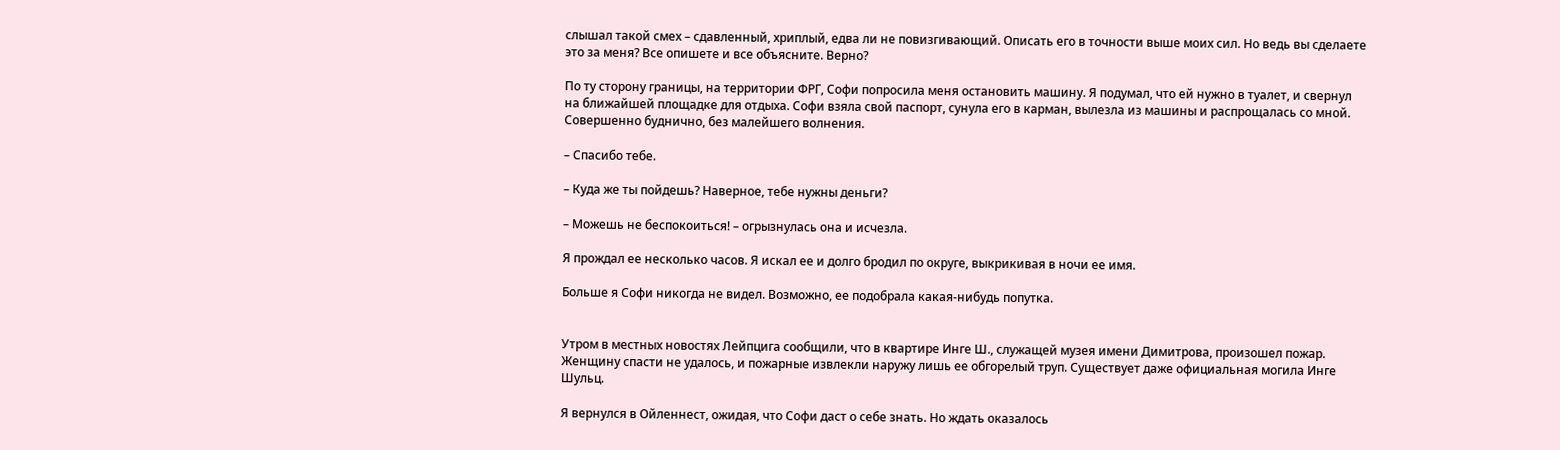слышал такой смех – сдавленный, хриплый, едва ли не повизгивающий. Описать его в точности выше моих сил. Но ведь вы сделаете это за меня? Все опишете и все объясните. Верно?

По ту сторону границы, на территории ФРГ, Софи попросила меня остановить машину. Я подумал, что ей нужно в туалет, и свернул на ближайшей площадке для отдыха. Софи взяла свой паспорт, сунула его в карман, вылезла из машины и распрощалась со мной. Совершенно буднично, без малейшего волнения.

– Спасибо тебе.

– Куда же ты пойдешь? Наверное, тебе нужны деньги?

– Можешь не беспокоиться! – огрызнулась она и исчезла.

Я прождал ее несколько часов. Я искал ее и долго бродил по округе, выкрикивая в ночи ее имя.

Больше я Софи никогда не видел. Возможно, ее подобрала какая-нибудь попутка.


Утром в местных новостях Лейпцига сообщили, что в квартире Инге Ш., служащей музея имени Димитрова, произошел пожар. Женщину спасти не удалось, и пожарные извлекли наружу лишь ее обгорелый труп. Существует даже официальная могила Инге Шульц.

Я вернулся в Ойленнест, ожидая, что Софи даст о себе знать. Но ждать оказалось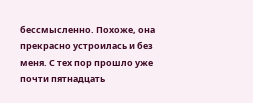бессмысленно. Похоже, она прекрасно устроилась и без меня. С тех пор прошло уже почти пятнадцать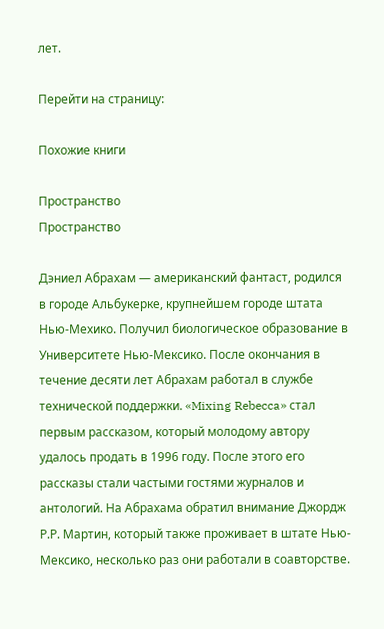лет.

Перейти на страницу:

Похожие книги

Пространство
Пространство

Дэниел Абрахам — американский фантаст, родился в городе Альбукерке, крупнейшем городе штата Нью-Мехико. Получил биологическое образование в Университете Нью-Мексико. После окончания в течение десяти лет Абрахам работал в службе технической поддержки. «Mixing Rebecca» стал первым рассказом, который молодому автору удалось продать в 1996 году. После этого его рассказы стали частыми гостями журналов и антологий. На Абрахама обратил внимание Джордж Р.Р. Мартин, который также проживает в штате Нью-Мексико, несколько раз они работали в соавторстве.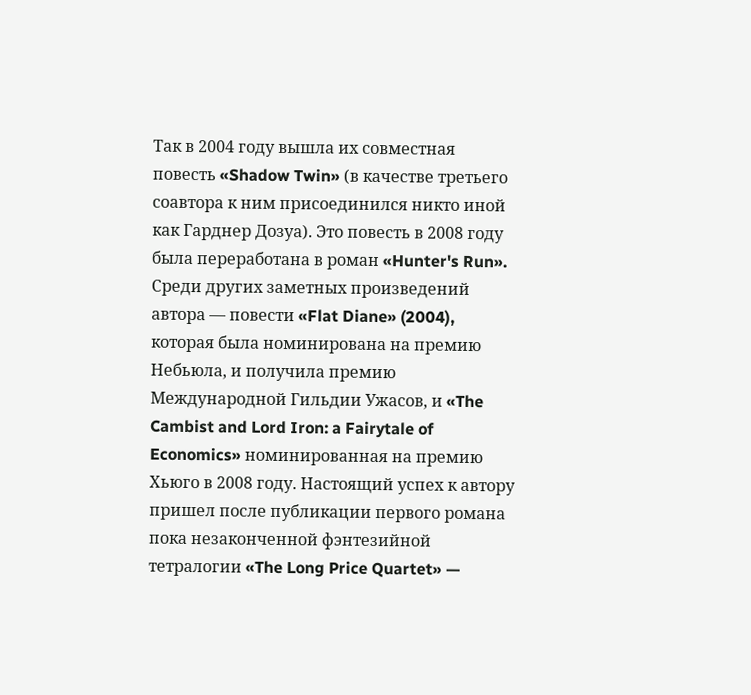Так в 2004 году вышла их совместная повесть «Shadow Twin» (в качестве третьего соавтора к ним присоединился никто иной как Гарднер Дозуа). Это повесть в 2008 году была переработана в роман «Hunter's Run». Среди других заметных произведений автора — повести «Flat Diane» (2004), которая была номинирована на премию Небьюла, и получила премию Международной Гильдии Ужасов, и «The Cambist and Lord Iron: a Fairytale of Economics» номинированная на премию Хьюго в 2008 году. Настоящий успех к автору пришел после публикации первого романа пока незаконченной фэнтезийной тетралогии «The Long Price Quartet» —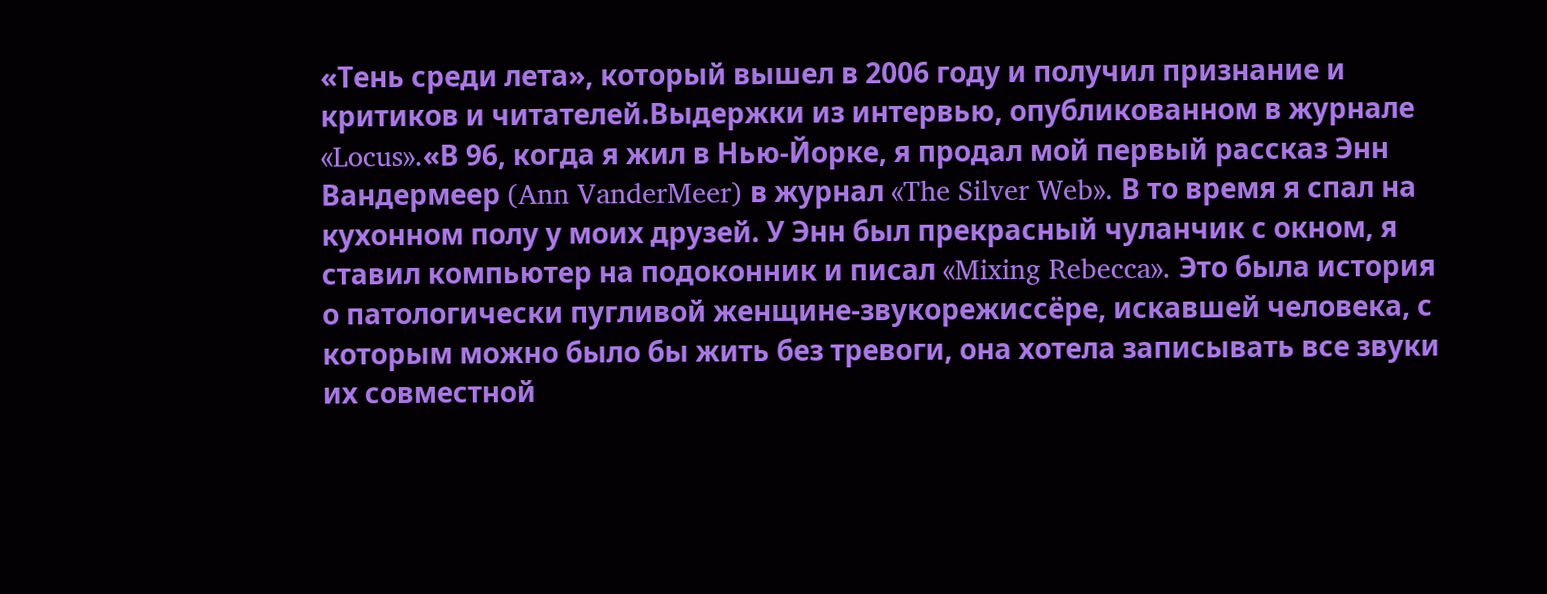«Тень среди лета», который вышел в 2006 году и получил признание и критиков и читателей.Выдержки из интервью, опубликованном в журнале «Locus».«В 96, когда я жил в Нью-Йорке, я продал мой первый рассказ Энн Вандермеер (Ann VanderMeer) в журнал «The Silver Web». В то время я спал на кухонном полу у моих друзей. У Энн был прекрасный чуланчик с окном, я ставил компьютер на подоконник и писал «Mixing Rebecca». Это была история о патологически пугливой женщине-звукорежиссёре, искавшей человека, с которым можно было бы жить без тревоги, она хотела записывать все звуки их совместной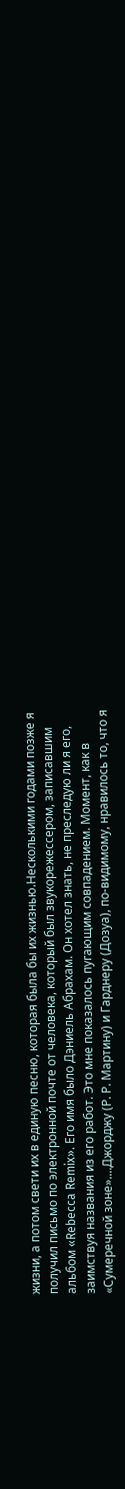жизни, а потом свети их в единую песню, которая была бы их жизнью.Несколькими годами позже я получил письмо по электронной почте от человека, который был звукорежессером, записавшим альбом «Rebecca Remix». Его имя было Дэниель Абрахам. Он хотел знать, не преследую ли я его, заимствуя названия из его работ. Это мне показалось пугающим совпадением. Момент, как в «Сумеречной зоне»....Джорджу (Р. Р. Мартину) и Гарднеру (Дозуа), по-видимому, нравилось то, что я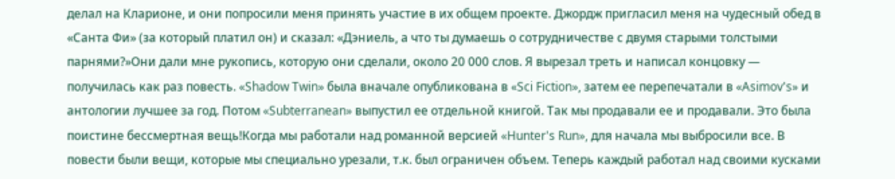делал на Кларионе, и они попросили меня принять участие в их общем проекте. Джордж пригласил меня на чудесный обед в «Санта Фи» (за который платил он) и сказал: «Дэниель, а что ты думаешь о сотрудничестве с двумя старыми толстыми парнями?»Они дали мне рукопись, которую они сделали, около 20 000 слов. Я вырезал треть и написал концовку — получилась как раз повесть. «Shadow Twin» была вначале опубликована в «Sci Fiction», затем ее перепечатали в «Asimov's» и антологии лучшее за год. Потом «Subterranean» выпустил ее отдельной книгой. Так мы продавали ее и продавали. Это была поистине бессмертная вещь!Когда мы работали над романной версией «Hunter's Run», для начала мы выбросили все. В повести были вещи, которые мы специально урезали, т.к. был ограничен объем. Теперь каждый работал над своими кусками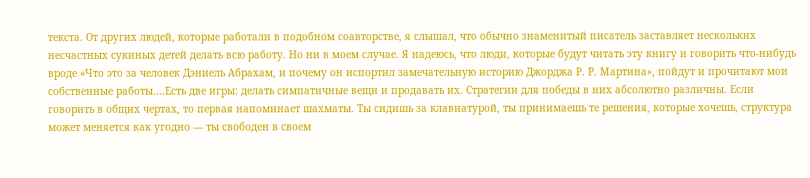текста. От других людей, которые работали в подобном соавторстве, я слышал, что обычно знаменитый писатель заставляет нескольких несчастных сукиных детей делать всю работу. Но ни в моем случае. Я надеюсь, что люди, которые будут читать эту книгу и говорить что-нибудь вроде «Что это за человек Дэниель Абрахам, и почему он испортил замечательную историю Джорджа Р. Р. Мартина», пойдут и прочитают мои собственные работы....Есть две игры: делать симпатичные вещи и продавать их. Стратегии для победы в них абсолютно различны. Если говорить в общих чертах, то первая напоминает шахматы. Ты сидишь за клавиатурой, ты принимаешь те решения, которые хочешь, структура может меняется как угодно — ты свободен в своем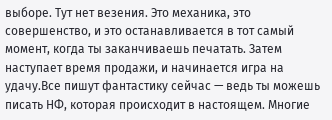выборе. Тут нет везения. Это механика, это совершенство, и это останавливается в тот самый момент, когда ты заканчиваешь печатать. Затем наступает время продажи, и начинается игра на удачу.Все пишут фантастику сейчас — ведь ты можешь писать НФ, которая происходит в настоящем. Многие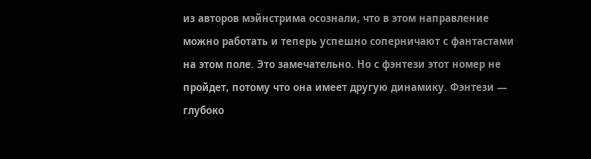из авторов мэйнстрима осознали, что в этом направление можно работать и теперь успешно соперничают с фантастами на этом поле. Это замечательно. Но с фэнтези этот номер не пройдет, потому что она имеет другую динамику. Фэнтези — глубоко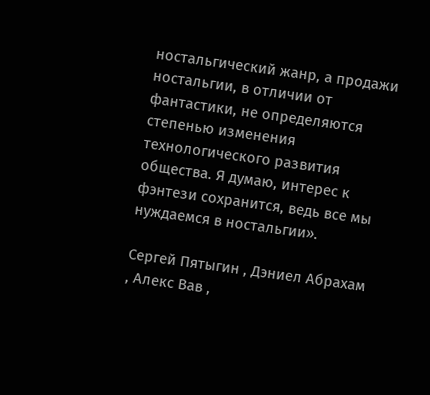ностальгический жанр, а продажи ностальгии, в отличии от фантастики, не определяются степенью изменения технологического развития общества. Я думаю, интерес к фэнтези сохранится, ведь все мы нуждаемся в ностальгии».

Сергей Пятыгин , Дэниел Абрахам , Алекс Вав ,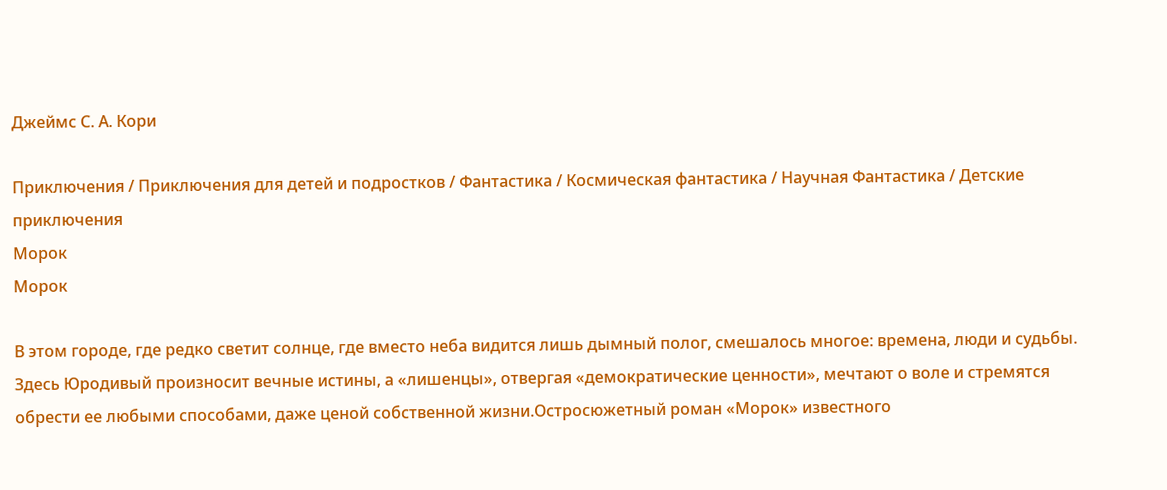Джеймс С. А. Кори

Приключения / Приключения для детей и подростков / Фантастика / Космическая фантастика / Научная Фантастика / Детские приключения
Морок
Морок

В этом городе, где редко светит солнце, где вместо неба видится лишь дымный полог, смешалось многое: времена, люди и судьбы. Здесь Юродивый произносит вечные истины, а «лишенцы», отвергая «демократические ценности», мечтают о воле и стремятся обрести ее любыми способами, даже ценой собственной жизни.Остросюжетный роман «Морок» известного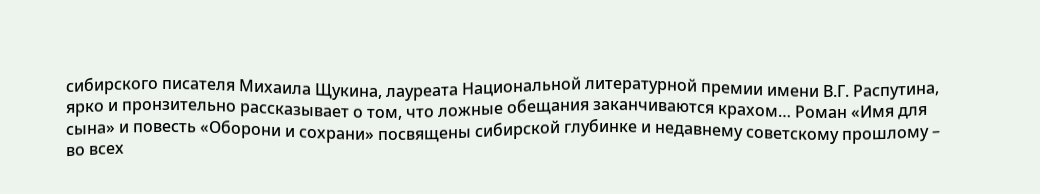сибирского писателя Михаила Щукина, лауреата Национальной литературной премии имени В.Г. Распутина, ярко и пронзительно рассказывает о том, что ложные обещания заканчиваются крахом… Роман «Имя для сына» и повесть «Оборони и сохрани» посвящены сибирской глубинке и недавнему советскому прошлому – во всех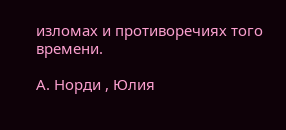изломах и противоречиях того времени.

А. Норди , Юлия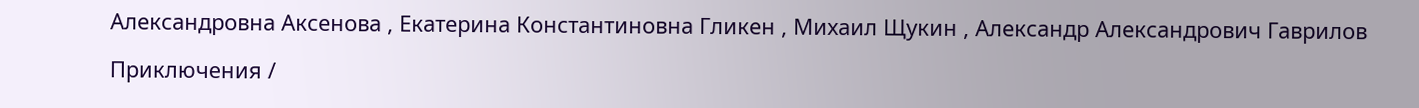Александровна Аксенова , Екатерина Константиновна Гликен , Михаил Щукин , Александр Александрович Гаврилов

Приключения /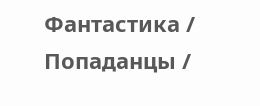Фантастика / Попаданцы /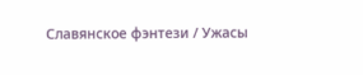Славянское фэнтези / Ужасы